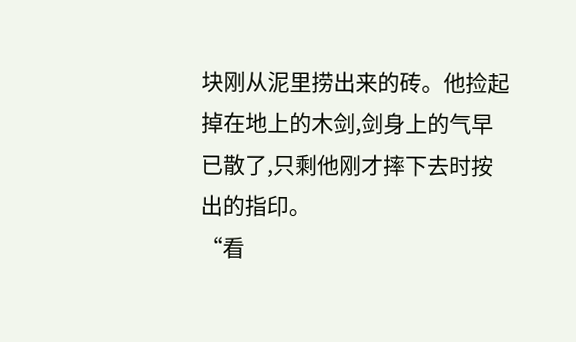块刚从泥里捞出来的砖。他捡起掉在地上的木剑,剑身上的气早已散了,只剩他刚才摔下去时按出的指印。
“看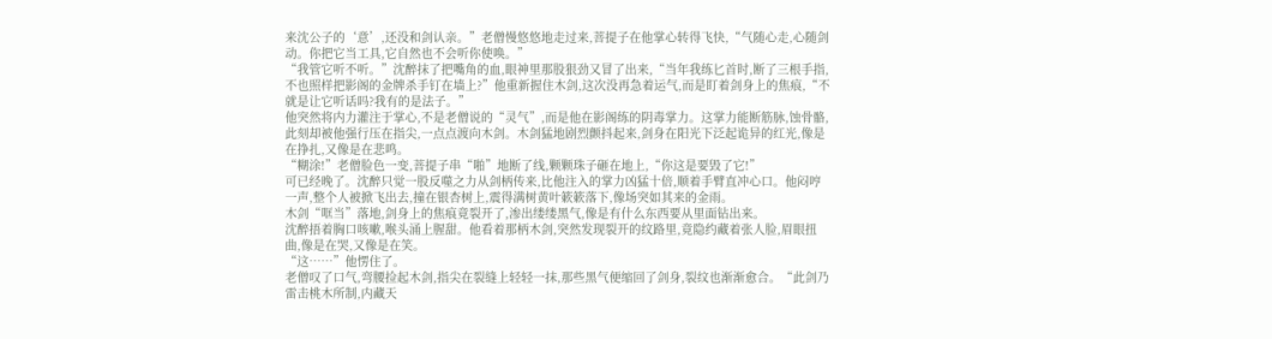来沈公子的‘意’,还没和剑认亲。”老僧慢悠悠地走过来,菩提子在他掌心转得飞快,“气随心走,心随剑动。你把它当工具,它自然也不会听你使唤。”
“我管它听不听。”沈醉抹了把嘴角的血,眼神里那股狠劲又冒了出来,“当年我练匕首时,断了三根手指,不也照样把影阁的金牌杀手钉在墙上?”他重新握住木剑,这次没再急着运气,而是盯着剑身上的焦痕,“不就是让它听话吗?我有的是法子。”
他突然将内力灌注于掌心,不是老僧说的“灵气”,而是他在影阁练的阴毒掌力。这掌力能断筋脉,蚀骨骼,此刻却被他强行压在指尖,一点点渡向木剑。木剑猛地剧烈颤抖起来,剑身在阳光下泛起诡异的红光,像是在挣扎,又像是在悲鸣。
“糊涂!”老僧脸色一变,菩提子串“啪”地断了线,颗颗珠子砸在地上,“你这是要毁了它!”
可已经晚了。沈醉只觉一股反噬之力从剑柄传来,比他注入的掌力凶猛十倍,顺着手臂直冲心口。他闷哼一声,整个人被掀飞出去,撞在银杏树上,震得满树黄叶簌簌落下,像场突如其来的金雨。
木剑“哐当”落地,剑身上的焦痕竟裂开了,渗出缕缕黑气,像是有什么东西要从里面钻出来。
沈醉捂着胸口咳嗽,喉头涌上腥甜。他看着那柄木剑,突然发现裂开的纹路里,竟隐约藏着张人脸,眉眼扭曲,像是在哭,又像是在笑。
“这……”他愣住了。
老僧叹了口气,弯腰捡起木剑,指尖在裂缝上轻轻一抹,那些黑气便缩回了剑身,裂纹也渐渐愈合。“此剑乃雷击桃木所制,内藏天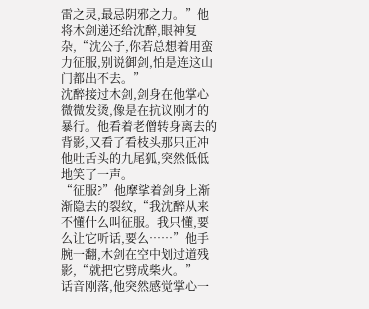雷之灵,最忌阴邪之力。”他将木剑递还给沈醉,眼神复杂,“沈公子,你若总想着用蛮力征服,别说御剑,怕是连这山门都出不去。”
沈醉接过木剑,剑身在他掌心微微发烫,像是在抗议刚才的暴行。他看着老僧转身离去的背影,又看了看枝头那只正冲他吐舌头的九尾狐,突然低低地笑了一声。
“征服?”他摩挲着剑身上渐渐隐去的裂纹,“我沈醉从来不懂什么叫征服。我只懂,要么让它听话,要么……”他手腕一翻,木剑在空中划过道残影,“就把它劈成柴火。”
话音刚落,他突然感觉掌心一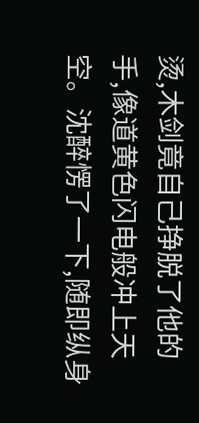烫,木剑竟自己挣脱了他的手,像道黄色闪电般冲上天空。沈醉愣了一下,随即纵身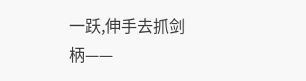一跃,伸手去抓剑柄——